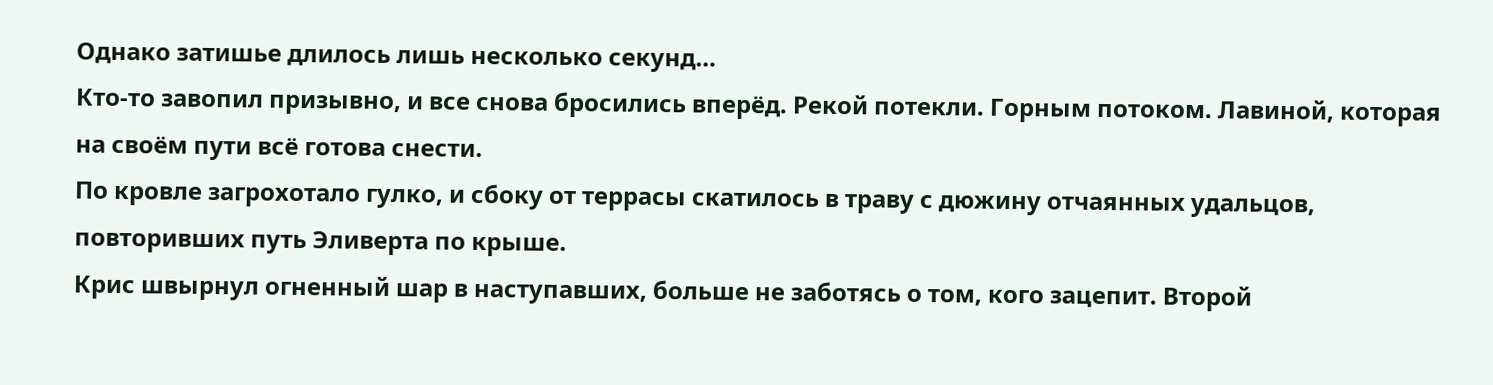Однако затишье длилось лишь несколько секунд…
Кто-то завопил призывно, и все снова бросились вперёд. Рекой потекли. Горным потоком. Лавиной, которая на своём пути всё готова снести.
По кровле загрохотало гулко, и сбоку от террасы скатилось в траву с дюжину отчаянных удальцов, повторивших путь Эливерта по крыше.
Крис швырнул огненный шар в наступавших, больше не заботясь о том, кого зацепит. Второй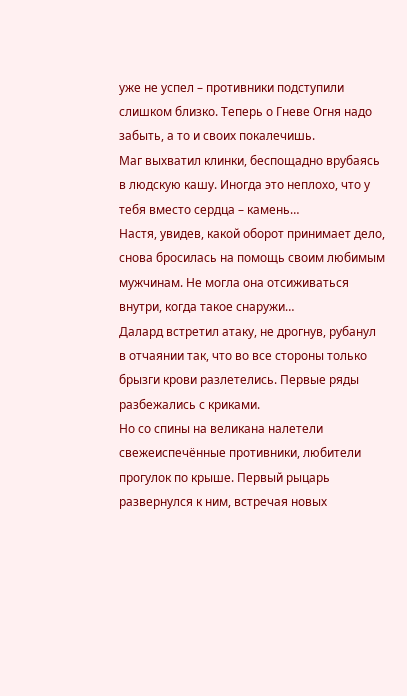уже не успел – противники подступили слишком близко. Теперь о Гневе Огня надо забыть, а то и своих покалечишь.
Маг выхватил клинки, беспощадно врубаясь в людскую кашу. Иногда это неплохо, что у тебя вместо сердца – камень…
Настя, увидев, какой оборот принимает дело, снова бросилась на помощь своим любимым мужчинам. Не могла она отсиживаться внутри, когда такое снаружи…
Далард встретил атаку, не дрогнув, рубанул в отчаянии так, что во все стороны только брызги крови разлетелись. Первые ряды разбежались с криками.
Но со спины на великана налетели свежеиспечённые противники, любители прогулок по крыше. Первый рыцарь развернулся к ним, встречая новых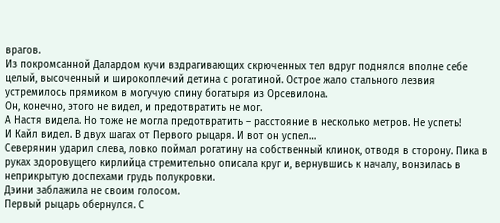врагов.
Из покромсанной Далардом кучи вздрагивающих скрюченных тел вдруг поднялся вполне себе целый, высоченный и широкоплечий детина с рогатиной. Острое жало стального лезвия устремилось прямиком в могучую спину богатыря из Орсевилона.
Он, конечно, этого не видел, и предотвратить не мог.
А Настя видела. Но тоже не могла предотвратить – расстояние в несколько метров. Не успеть!
И Кайл видел. В двух шагах от Первого рыцаря. И вот он успел…
Северянин ударил слева, ловко поймал рогатину на собственный клинок, отводя в сторону. Пика в руках здоровущего кирлийца стремительно описала круг и, вернувшись к началу, вонзилась в неприкрытую доспехами грудь полукровки.
Дэини заблажила не своим голосом.
Первый рыцарь обернулся. С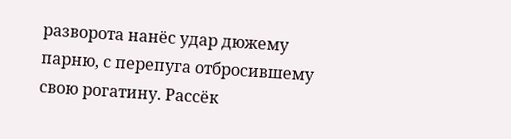разворота нанёс удар дюжему парню, с перепуга отбросившему свою рогатину. Рассёк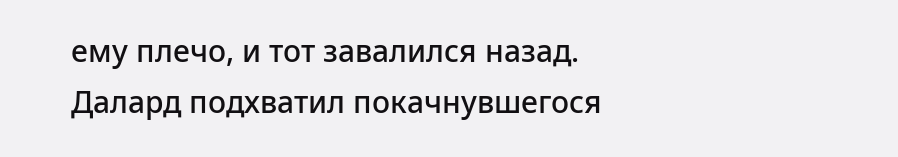ему плечо, и тот завалился назад.
Далард подхватил покачнувшегося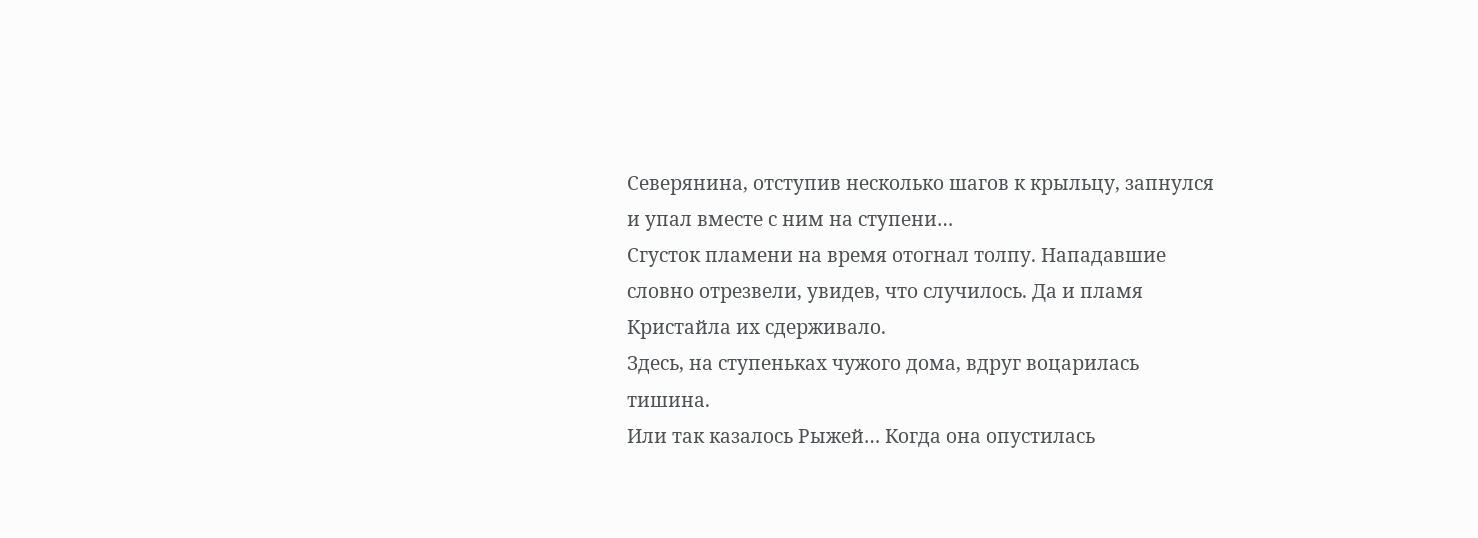Северянина, отступив несколько шагов к крыльцу, запнулся и упал вместе с ним на ступени…
Сгусток пламени на время отогнал толпу. Нападавшие словно отрезвели, увидев, что случилось. Да и пламя Кристайла их сдерживало.
Здесь, на ступеньках чужого дома, вдруг воцарилась тишина.
Или так казалось Рыжей… Когда она опустилась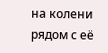на колени рядом с её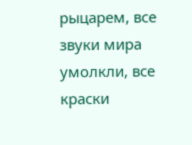рыцарем, все звуки мира умолкли, все краски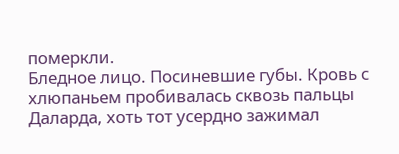померкли.
Бледное лицо. Посиневшие губы. Кровь с хлюпаньем пробивалась сквозь пальцы Даларда, хоть тот усердно зажимал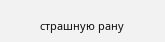страшную рану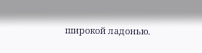широкой ладонью.